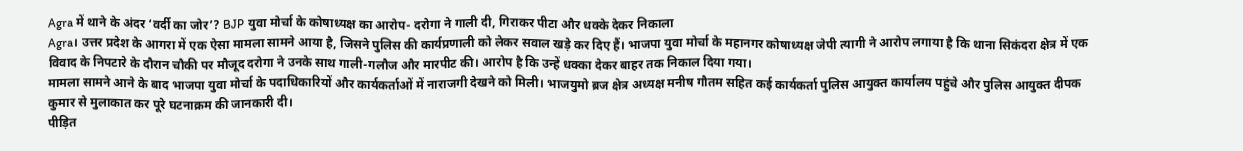Agra में थाने के अंदर ‘वर्दी का जोर’? BJP युवा मोर्चा के कोषाध्यक्ष का आरोप- दरोगा ने गाली दी, गिराकर पीटा और धक्के देकर निकाला
Agra। उत्तर प्रदेश के आगरा में एक ऐसा मामला सामने आया है, जिसने पुलिस की कार्यप्रणाली को लेकर सवाल खड़े कर दिए हैं। भाजपा युवा मोर्चा के महानगर कोषाध्यक्ष जेपी त्यागी ने आरोप लगाया है कि थाना सिकंदरा क्षेत्र में एक विवाद के निपटारे के दौरान चौकी पर मौजूद दरोगा ने उनके साथ गाली-गलौज और मारपीट की। आरोप है कि उन्हें धक्का देकर बाहर तक निकाल दिया गया।
मामला सामने आने के बाद भाजपा युवा मोर्चा के पदाधिकारियों और कार्यकर्ताओं में नाराजगी देखने को मिली। भाजयुमो ब्रज क्षेत्र अध्यक्ष मनीष गौतम सहित कई कार्यकर्ता पुलिस आयुक्त कार्यालय पहुंचे और पुलिस आयुक्त दीपक कुमार से मुलाकात कर पूरे घटनाक्रम की जानकारी दी।
पीड़ित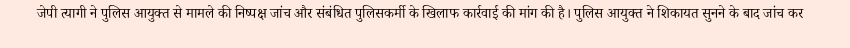जेपी त्यागी ने पुलिस आयुक्त से मामले की निष्पक्ष जांच और संबंधित पुलिसकर्मी के खिलाफ कार्रवाई की मांग की है। पुलिस आयुक्त ने शिकायत सुनने के बाद जांच कर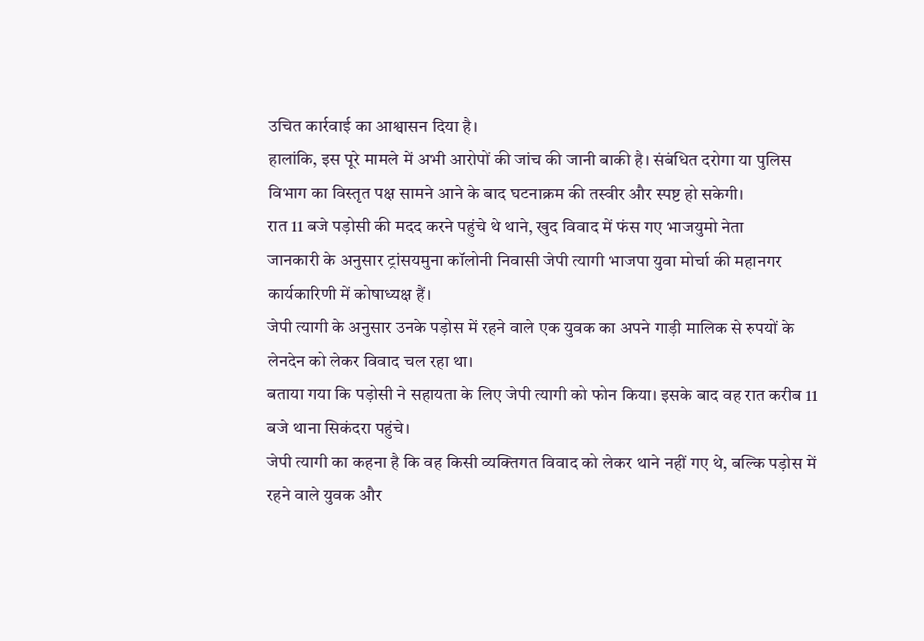उचित कार्रवाई का आश्वासन दिया है।
हालांकि, इस पूरे मामले में अभी आरोपों की जांच की जानी बाकी है। संबंधित दरोगा या पुलिस विभाग का विस्तृत पक्ष सामने आने के बाद घटनाक्रम की तस्वीर और स्पष्ट हो सकेगी।
रात 11 बजे पड़ोसी की मदद करने पहुंचे थे थाने, खुद विवाद में फंस गए भाजयुमो नेता
जानकारी के अनुसार ट्रांसयमुना कॉलोनी निवासी जेपी त्यागी भाजपा युवा मोर्चा की महानगर कार्यकारिणी में कोषाध्यक्ष हैं।
जेपी त्यागी के अनुसार उनके पड़ोस में रहने वाले एक युवक का अपने गाड़ी मालिक से रुपयों के लेनदेन को लेकर विवाद चल रहा था।
बताया गया कि पड़ोसी ने सहायता के लिए जेपी त्यागी को फोन किया। इसके बाद वह रात करीब 11 बजे थाना सिकंदरा पहुंचे।
जेपी त्यागी का कहना है कि वह किसी व्यक्तिगत विवाद को लेकर थाने नहीं गए थे, बल्कि पड़ोस में रहने वाले युवक और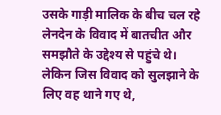उसके गाड़ी मालिक के बीच चल रहे लेनदेन के विवाद में बातचीत और समझौते के उद्देश्य से पहुंचे थे।
लेकिन जिस विवाद को सुलझाने के लिए वह थाने गए थे,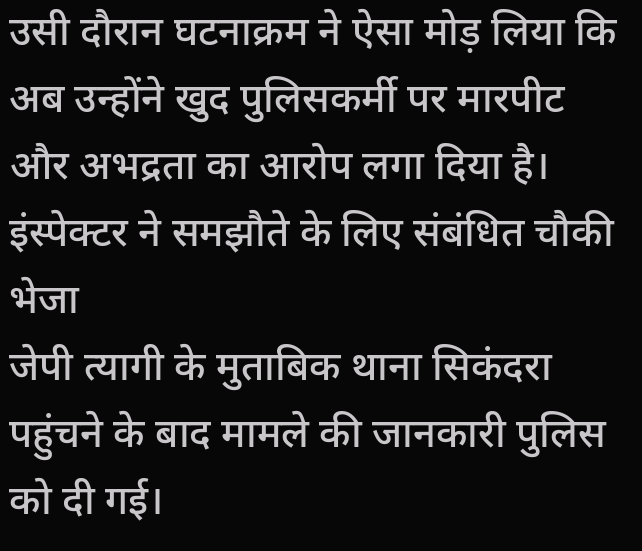उसी दौरान घटनाक्रम ने ऐसा मोड़ लिया कि अब उन्होंने खुद पुलिसकर्मी पर मारपीट और अभद्रता का आरोप लगा दिया है।
इंस्पेक्टर ने समझौते के लिए संबंधित चौकी भेजा
जेपी त्यागी के मुताबिक थाना सिकंदरा पहुंचने के बाद मामले की जानकारी पुलिस को दी गई।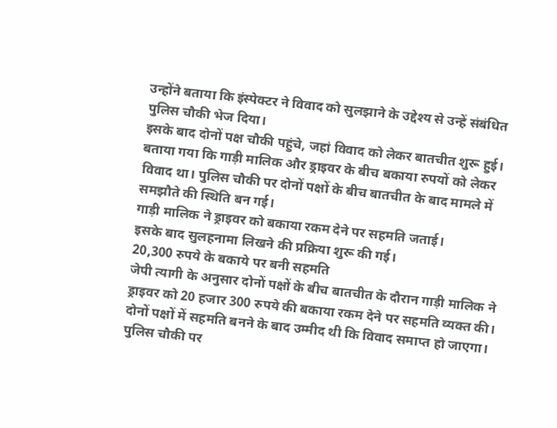उन्होंने बताया कि इंस्पेक्टर ने विवाद को सुलझाने के उद्देश्य से उन्हें संबंधित पुलिस चौकी भेज दिया।
इसके बाद दोनों पक्ष चौकी पहुंचे, जहां विवाद को लेकर बातचीत शुरू हुई।
बताया गया कि गाड़ी मालिक और ड्राइवर के बीच बकाया रुपयों को लेकर विवाद था। पुलिस चौकी पर दोनों पक्षों के बीच बातचीत के बाद मामले में समझौते की स्थिति बन गई।
गाड़ी मालिक ने ड्राइवर को बकाया रकम देने पर सहमति जताई।
इसके बाद सुलहनामा लिखने की प्रक्रिया शुरू की गई।
20,300 रुपये के बकाये पर बनी सहमति
जेपी त्यागी के अनुसार दोनों पक्षों के बीच बातचीत के दौरान गाड़ी मालिक ने ड्राइवर को 20 हजार 300 रुपये की बकाया रकम देने पर सहमति व्यक्त की।
दोनों पक्षों में सहमति बनने के बाद उम्मीद थी कि विवाद समाप्त हो जाएगा।
पुलिस चौकी पर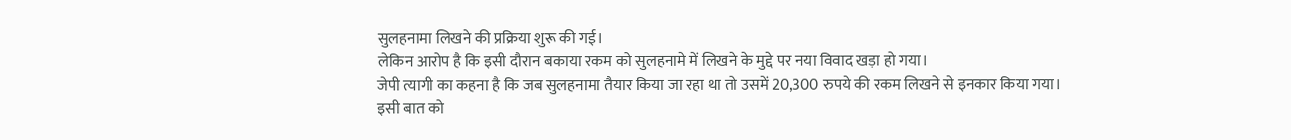सुलहनामा लिखने की प्रक्रिया शुरू की गई।
लेकिन आरोप है कि इसी दौरान बकाया रकम को सुलहनामे में लिखने के मुद्दे पर नया विवाद खड़ा हो गया।
जेपी त्यागी का कहना है कि जब सुलहनामा तैयार किया जा रहा था तो उसमें 20,300 रुपये की रकम लिखने से इनकार किया गया।
इसी बात को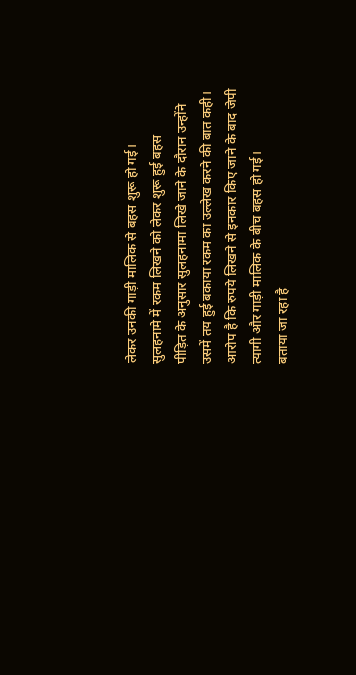लेकर उनकी गाड़ी मालिक से बहस शुरू हो गई।
सुलहनामे में रकम लिखने को लेकर शुरू हुई बहस
पीड़ित के अनुसार सुलहनामा लिखे जाने के दौरान उन्होंने उसमें तय हुई बकाया रकम का उल्लेख करने की बात कही।
आरोप है कि रुपये लिखने से इनकार किए जाने के बाद जेपी त्यागी और गाड़ी मालिक के बीच बहस हो गई।
बताया जा रहा है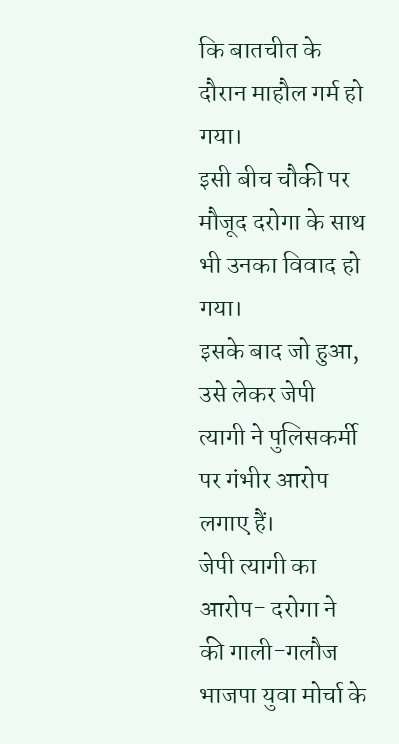कि बातचीत के दौरान माहौल गर्म हो गया।
इसी बीच चौकी पर मौजूद दरोगा के साथ भी उनका विवाद हो गया।
इसके बाद जो हुआ, उसे लेकर जेपी त्यागी ने पुलिसकर्मी पर गंभीर आरोप लगाए हैं।
जेपी त्यागी का आरोप- दरोगा ने की गाली-गलौज
भाजपा युवा मोर्चा के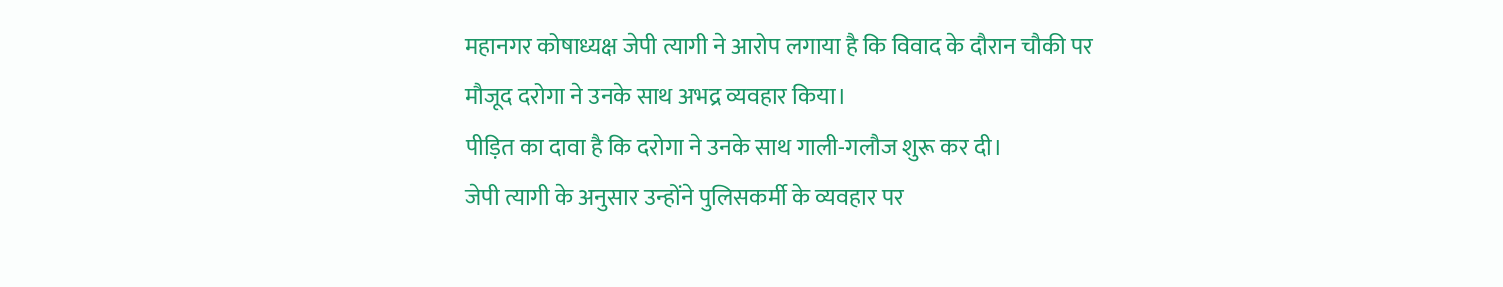महानगर कोषाध्यक्ष जेपी त्यागी ने आरोप लगाया है कि विवाद के दौरान चौकी पर मौजूद दरोगा ने उनके साथ अभद्र व्यवहार किया।
पीड़ित का दावा है कि दरोगा ने उनके साथ गाली-गलौज शुरू कर दी।
जेपी त्यागी के अनुसार उन्होंने पुलिसकर्मी के व्यवहार पर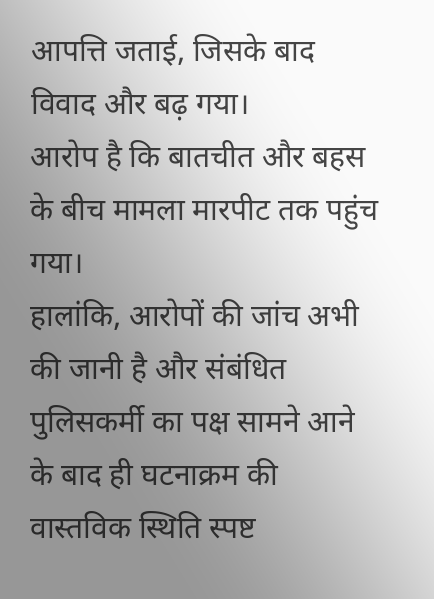आपत्ति जताई, जिसके बाद विवाद और बढ़ गया।
आरोप है कि बातचीत और बहस के बीच मामला मारपीट तक पहुंच गया।
हालांकि, आरोपों की जांच अभी की जानी है और संबंधित पुलिसकर्मी का पक्ष सामने आने के बाद ही घटनाक्रम की वास्तविक स्थिति स्पष्ट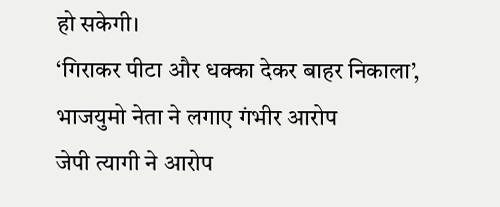हो सकेगी।
‘गिराकर पीटा और धक्का देकर बाहर निकाला’, भाजयुमो नेता ने लगाए गंभीर आरोप
जेपी त्यागी ने आरोप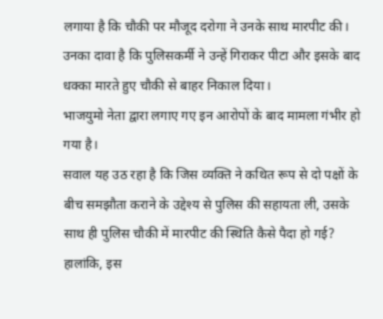लगाया है कि चौकी पर मौजूद दरोगा ने उनके साथ मारपीट की।
उनका दावा है कि पुलिसकर्मी ने उन्हें गिराकर पीटा और इसके बाद धक्का मारते हुए चौकी से बाहर निकाल दिया।
भाजयुमो नेता द्वारा लगाए गए इन आरोपों के बाद मामला गंभीर हो गया है।
सवाल यह उठ रहा है कि जिस व्यक्ति ने कथित रूप से दो पक्षों के बीच समझौता कराने के उद्देश्य से पुलिस की सहायता ली, उसके साथ ही पुलिस चौकी में मारपीट की स्थिति कैसे पैदा हो गई?
हालांकि, इस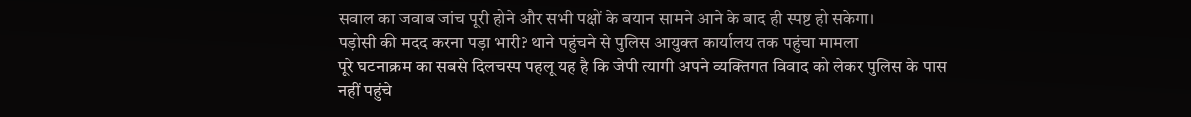सवाल का जवाब जांच पूरी होने और सभी पक्षों के बयान सामने आने के बाद ही स्पष्ट हो सकेगा।
पड़ोसी की मदद करना पड़ा भारी? थाने पहुंचने से पुलिस आयुक्त कार्यालय तक पहुंचा मामला
पूरे घटनाक्रम का सबसे दिलचस्प पहलू यह है कि जेपी त्यागी अपने व्यक्तिगत विवाद को लेकर पुलिस के पास नहीं पहुंचे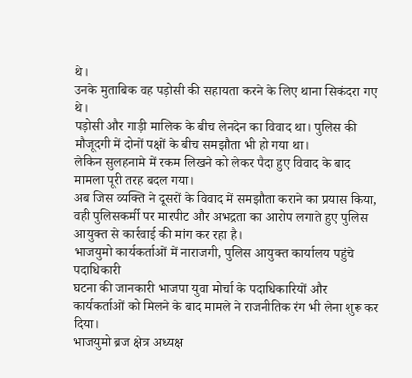थे।
उनके मुताबिक वह पड़ोसी की सहायता करने के लिए थाना सिकंदरा गए थे।
पड़ोसी और गाड़ी मालिक के बीच लेनदेन का विवाद था। पुलिस की मौजूदगी में दोनों पक्षों के बीच समझौता भी हो गया था।
लेकिन सुलहनामे में रकम लिखने को लेकर पैदा हुए विवाद के बाद मामला पूरी तरह बदल गया।
अब जिस व्यक्ति ने दूसरों के विवाद में समझौता कराने का प्रयास किया, वही पुलिसकर्मी पर मारपीट और अभद्रता का आरोप लगाते हुए पुलिस आयुक्त से कार्रवाई की मांग कर रहा है।
भाजयुमो कार्यकर्ताओं में नाराजगी, पुलिस आयुक्त कार्यालय पहुंचे पदाधिकारी
घटना की जानकारी भाजपा युवा मोर्चा के पदाधिकारियों और कार्यकर्ताओं को मिलने के बाद मामले ने राजनीतिक रंग भी लेना शुरू कर दिया।
भाजयुमो ब्रज क्षेत्र अध्यक्ष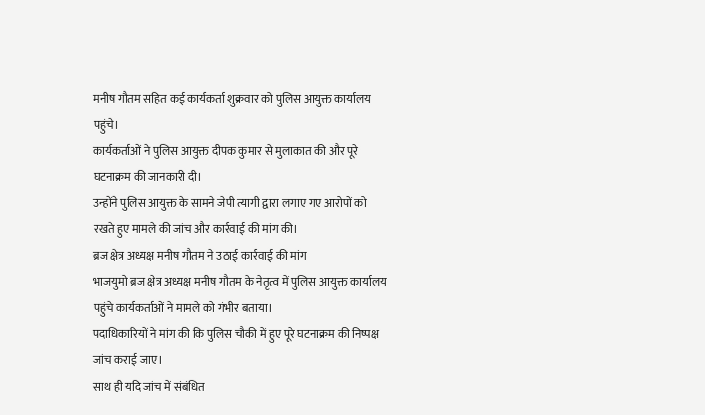मनीष गौतम सहित कई कार्यकर्ता शुक्रवार को पुलिस आयुक्त कार्यालय पहुंचे।
कार्यकर्ताओं ने पुलिस आयुक्त दीपक कुमार से मुलाकात की और पूरे घटनाक्रम की जानकारी दी।
उन्होंने पुलिस आयुक्त के सामने जेपी त्यागी द्वारा लगाए गए आरोपों को रखते हुए मामले की जांच और कार्रवाई की मांग की।
ब्रज क्षेत्र अध्यक्ष मनीष गौतम ने उठाई कार्रवाई की मांग
भाजयुमो ब्रज क्षेत्र अध्यक्ष मनीष गौतम के नेतृत्व में पुलिस आयुक्त कार्यालय पहुंचे कार्यकर्ताओं ने मामले को गंभीर बताया।
पदाधिकारियों ने मांग की कि पुलिस चौकी में हुए पूरे घटनाक्रम की निष्पक्ष जांच कराई जाए।
साथ ही यदि जांच में संबंधित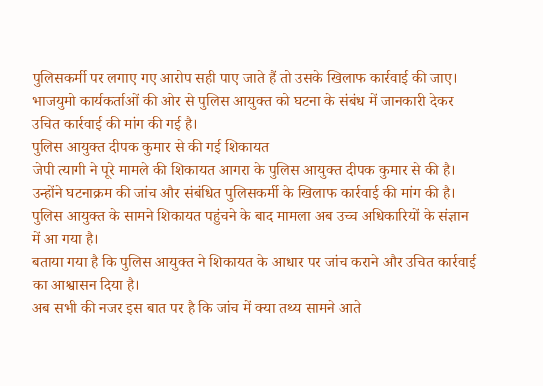पुलिसकर्मी पर लगाए गए आरोप सही पाए जाते हैं तो उसके खिलाफ कार्रवाई की जाए।
भाजयुमो कार्यकर्ताओं की ओर से पुलिस आयुक्त को घटना के संबंध में जानकारी देकर उचित कार्रवाई की मांग की गई है।
पुलिस आयुक्त दीपक कुमार से की गई शिकायत
जेपी त्यागी ने पूरे मामले की शिकायत आगरा के पुलिस आयुक्त दीपक कुमार से की है।
उन्होंने घटनाक्रम की जांच और संबंधित पुलिसकर्मी के खिलाफ कार्रवाई की मांग की है।
पुलिस आयुक्त के सामने शिकायत पहुंचने के बाद मामला अब उच्च अधिकारियों के संज्ञान में आ गया है।
बताया गया है कि पुलिस आयुक्त ने शिकायत के आधार पर जांच कराने और उचित कार्रवाई का आश्वासन दिया है।
अब सभी की नजर इस बात पर है कि जांच में क्या तथ्य सामने आते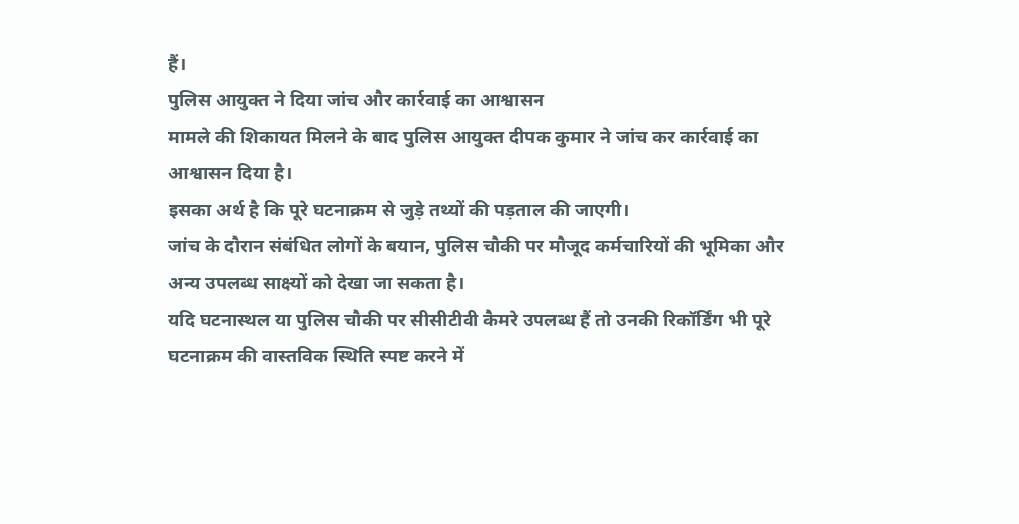हैं।
पुलिस आयुक्त ने दिया जांच और कार्रवाई का आश्वासन
मामले की शिकायत मिलने के बाद पुलिस आयुक्त दीपक कुमार ने जांच कर कार्रवाई का आश्वासन दिया है।
इसका अर्थ है कि पूरे घटनाक्रम से जुड़े तथ्यों की पड़ताल की जाएगी।
जांच के दौरान संबंधित लोगों के बयान, पुलिस चौकी पर मौजूद कर्मचारियों की भूमिका और अन्य उपलब्ध साक्ष्यों को देखा जा सकता है।
यदि घटनास्थल या पुलिस चौकी पर सीसीटीवी कैमरे उपलब्ध हैं तो उनकी रिकॉर्डिंग भी पूरे घटनाक्रम की वास्तविक स्थिति स्पष्ट करने में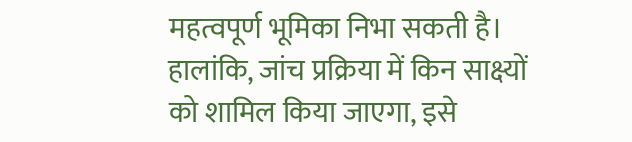महत्वपूर्ण भूमिका निभा सकती है।
हालांकि, जांच प्रक्रिया में किन साक्ष्यों को शामिल किया जाएगा, इसे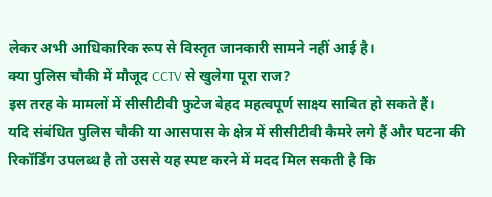लेकर अभी आधिकारिक रूप से विस्तृत जानकारी सामने नहीं आई है।
क्या पुलिस चौकी में मौजूद CCTV से खुलेगा पूरा राज?
इस तरह के मामलों में सीसीटीवी फुटेज बेहद महत्वपूर्ण साक्ष्य साबित हो सकते हैं।
यदि संबंधित पुलिस चौकी या आसपास के क्षेत्र में सीसीटीवी कैमरे लगे हैं और घटना की रिकॉर्डिंग उपलब्ध है तो उससे यह स्पष्ट करने में मदद मिल सकती है कि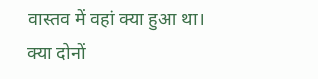वास्तव में वहां क्या हुआ था।
क्या दोनों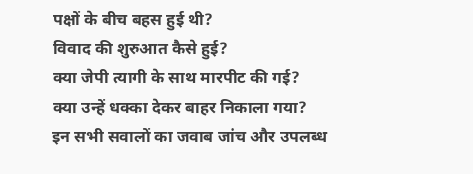पक्षों के बीच बहस हुई थी?
विवाद की शुरुआत कैसे हुई?
क्या जेपी त्यागी के साथ मारपीट की गई?
क्या उन्हें धक्का देकर बाहर निकाला गया?
इन सभी सवालों का जवाब जांच और उपलब्ध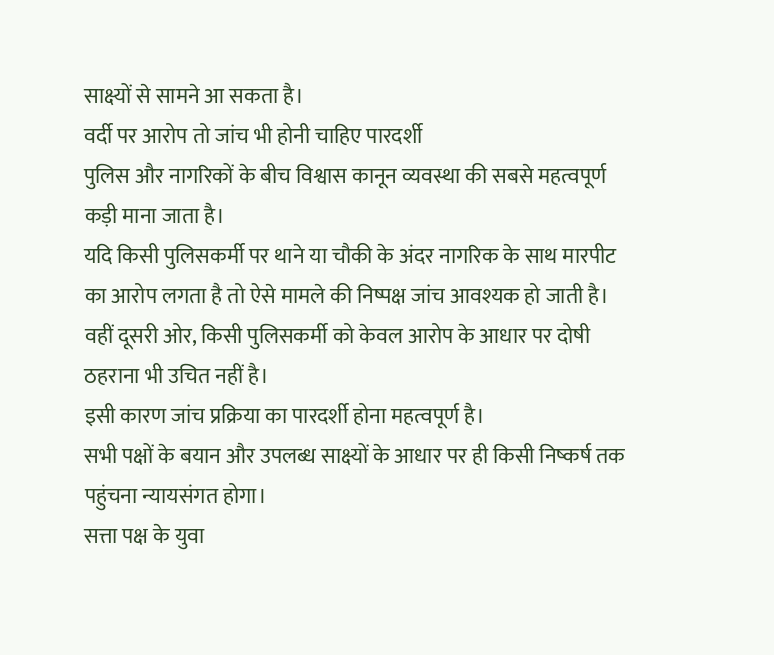साक्ष्यों से सामने आ सकता है।
वर्दी पर आरोप तो जांच भी होनी चाहिए पारदर्शी
पुलिस और नागरिकों के बीच विश्वास कानून व्यवस्था की सबसे महत्वपूर्ण कड़ी माना जाता है।
यदि किसी पुलिसकर्मी पर थाने या चौकी के अंदर नागरिक के साथ मारपीट का आरोप लगता है तो ऐसे मामले की निष्पक्ष जांच आवश्यक हो जाती है।
वहीं दूसरी ओर, किसी पुलिसकर्मी को केवल आरोप के आधार पर दोषी ठहराना भी उचित नहीं है।
इसी कारण जांच प्रक्रिया का पारदर्शी होना महत्वपूर्ण है।
सभी पक्षों के बयान और उपलब्ध साक्ष्यों के आधार पर ही किसी निष्कर्ष तक पहुंचना न्यायसंगत होगा।
सत्ता पक्ष के युवा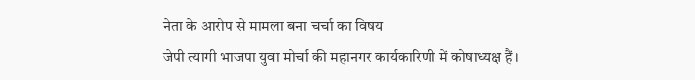नेता के आरोप से मामला बना चर्चा का विषय
जेपी त्यागी भाजपा युवा मोर्चा की महानगर कार्यकारिणी में कोषाध्यक्ष हैं।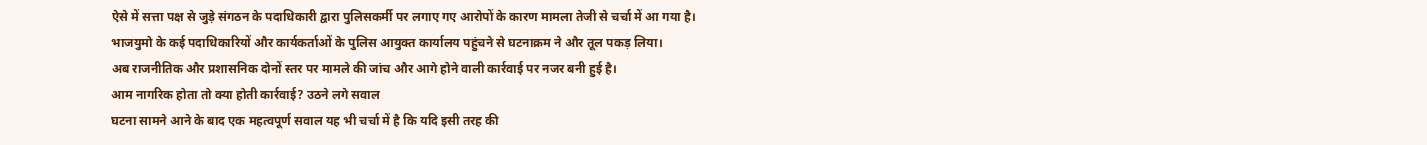ऐसे में सत्ता पक्ष से जुड़े संगठन के पदाधिकारी द्वारा पुलिसकर्मी पर लगाए गए आरोपों के कारण मामला तेजी से चर्चा में आ गया है।
भाजयुमो के कई पदाधिकारियों और कार्यकर्ताओं के पुलिस आयुक्त कार्यालय पहुंचने से घटनाक्रम ने और तूल पकड़ लिया।
अब राजनीतिक और प्रशासनिक दोनों स्तर पर मामले की जांच और आगे होने वाली कार्रवाई पर नजर बनी हुई है।
आम नागरिक होता तो क्या होती कार्रवाई? उठने लगे सवाल
घटना सामने आने के बाद एक महत्वपूर्ण सवाल यह भी चर्चा में है कि यदि इसी तरह की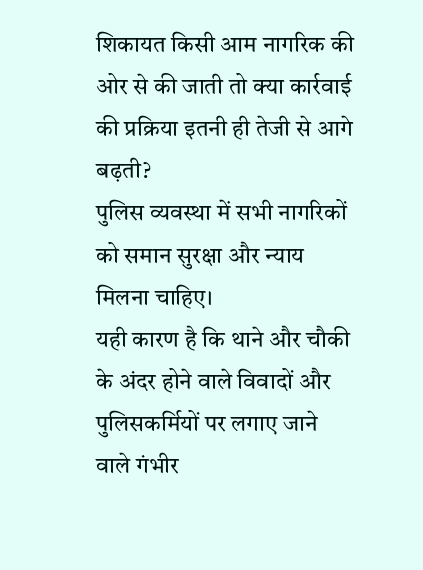शिकायत किसी आम नागरिक की ओर से की जाती तो क्या कार्रवाई की प्रक्रिया इतनी ही तेजी से आगे बढ़ती?
पुलिस व्यवस्था में सभी नागरिकों को समान सुरक्षा और न्याय मिलना चाहिए।
यही कारण है कि थाने और चौकी के अंदर होने वाले विवादों और पुलिसकर्मियों पर लगाए जाने वाले गंभीर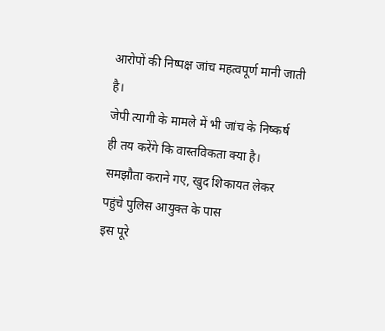आरोपों की निष्पक्ष जांच महत्वपूर्ण मानी जाती है।
जेपी त्यागी के मामले में भी जांच के निष्कर्ष ही तय करेंगे कि वास्तविकता क्या है।
समझौता कराने गए, खुद शिकायत लेकर पहुंचे पुलिस आयुक्त के पास
इस पूरे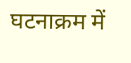घटनाक्रम में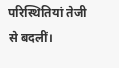परिस्थितियां तेजी से बदलीं।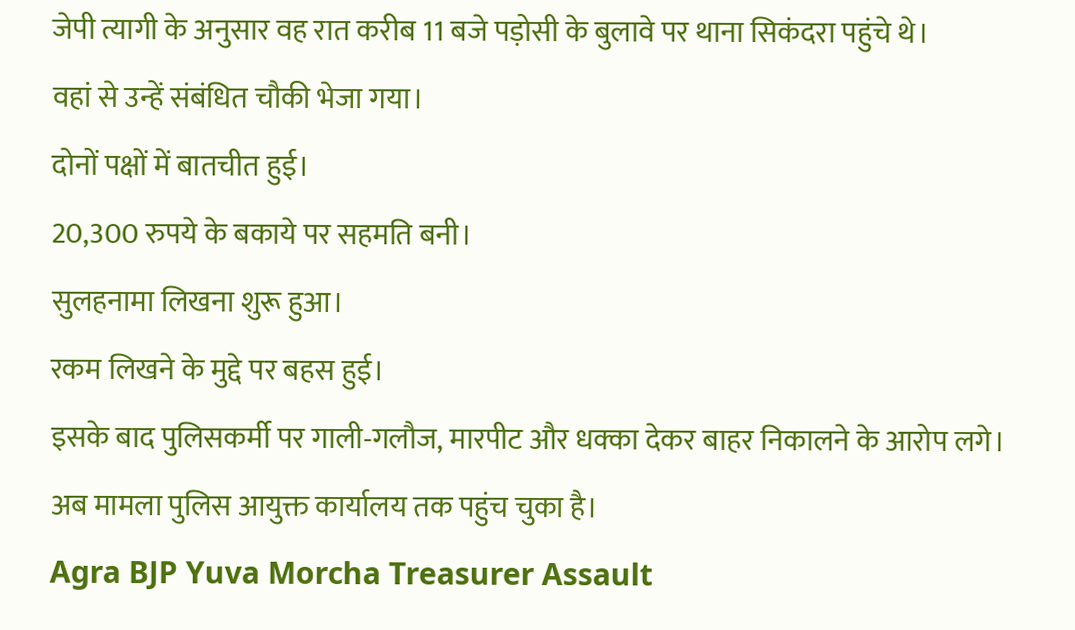जेपी त्यागी के अनुसार वह रात करीब 11 बजे पड़ोसी के बुलावे पर थाना सिकंदरा पहुंचे थे।
वहां से उन्हें संबंधित चौकी भेजा गया।
दोनों पक्षों में बातचीत हुई।
20,300 रुपये के बकाये पर सहमति बनी।
सुलहनामा लिखना शुरू हुआ।
रकम लिखने के मुद्दे पर बहस हुई।
इसके बाद पुलिसकर्मी पर गाली-गलौज, मारपीट और धक्का देकर बाहर निकालने के आरोप लगे।
अब मामला पुलिस आयुक्त कार्यालय तक पहुंच चुका है।
Agra BJP Yuva Morcha Treasurer Assault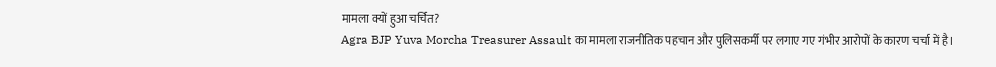मामला क्यों हुआ चर्चित?
Agra BJP Yuva Morcha Treasurer Assault का मामला राजनीतिक पहचान और पुलिसकर्मी पर लगाए गए गंभीर आरोपों के कारण चर्चा में है।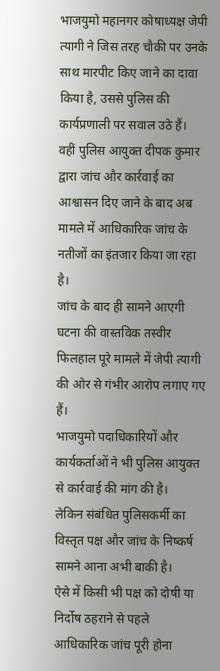भाजयुमो महानगर कोषाध्यक्ष जेपी त्यागी ने जिस तरह चौकी पर उनके साथ मारपीट किए जाने का दावा किया है, उससे पुलिस की कार्यप्रणाली पर सवाल उठे हैं।
वहीं पुलिस आयुक्त दीपक कुमार द्वारा जांच और कार्रवाई का आश्वासन दिए जाने के बाद अब मामले में आधिकारिक जांच के नतीजों का इंतजार किया जा रहा है।
जांच के बाद ही सामने आएगी घटना की वास्तविक तस्वीर
फिलहाल पूरे मामले में जेपी त्यागी की ओर से गंभीर आरोप लगाए गए हैं।
भाजयुमो पदाधिकारियों और कार्यकर्ताओं ने भी पुलिस आयुक्त से कार्रवाई की मांग की है।
लेकिन संबंधित पुलिसकर्मी का विस्तृत पक्ष और जांच के निष्कर्ष सामने आना अभी बाकी है।
ऐसे में किसी भी पक्ष को दोषी या निर्दोष ठहराने से पहले आधिकारिक जांच पूरी होना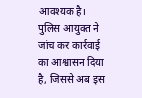आवश्यक है।
पुलिस आयुक्त ने जांच कर कार्रवाई का आश्वासन दिया है, जिससे अब इस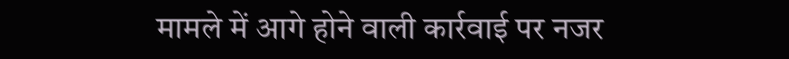मामले में आगे होने वाली कार्रवाई पर नजर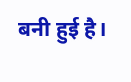बनी हुई है।